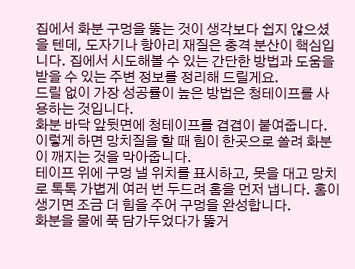집에서 화분 구멍을 뚫는 것이 생각보다 쉽지 않으셨을 텐데, 도자기나 항아리 재질은 충격 분산이 핵심입니다. 집에서 시도해볼 수 있는 간단한 방법과 도움을 받을 수 있는 주변 정보를 정리해 드릴게요.
드릴 없이 가장 성공률이 높은 방법은 청테이프를 사용하는 것입니다.
화분 바닥 앞뒷면에 청테이프를 겹겹이 붙여줍니다. 이렇게 하면 망치질을 할 때 힘이 한곳으로 쏠려 화분이 깨지는 것을 막아줍니다.
테이프 위에 구멍 낼 위치를 표시하고, 못을 대고 망치로 톡톡 가볍게 여러 번 두드려 홈을 먼저 냅니다. 홈이 생기면 조금 더 힘을 주어 구멍을 완성합니다.
화분을 물에 푹 담가두었다가 뚫거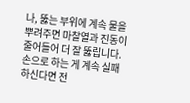나, 뚫는 부위에 계속 물을 뿌려주면 마찰열과 진동이 줄어들어 더 잘 뚫립니다.
손으로 하는 게 계속 실패하신다면 전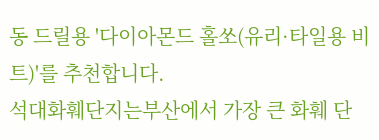동 드릴용 '다이아몬드 홀쏘(유리·타일용 비트)'를 추천합니다.
석대화훼단지는부산에서 가장 큰 화훼 단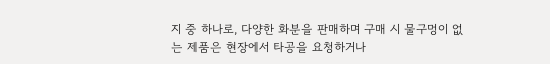지 중 하나로, 다양한 화분을 판매하며 구매 시 물구멍이 없는 제품은 현장에서 타공을 요청하거나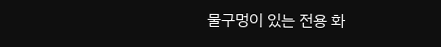물구멍이 있는 전용 화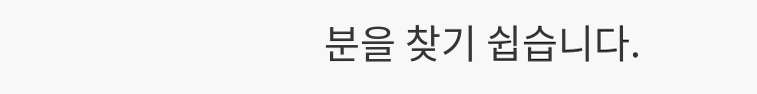분을 찾기 쉽습니다.